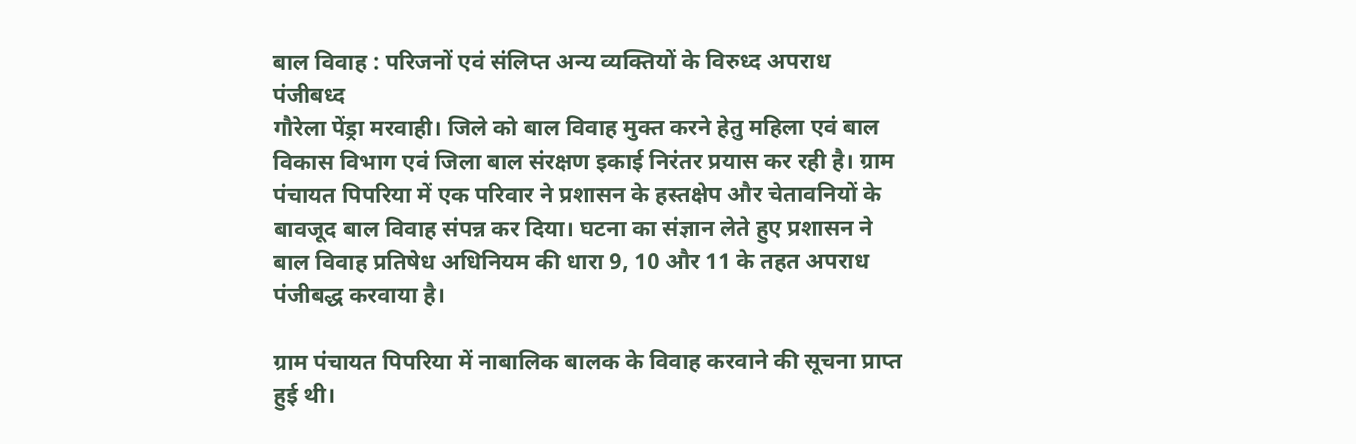बाल विवाह : परिजनों एवं संलिप्त अन्य व्यक्तियों के विरुध्द अपराध पंजीबध्द
गौरेला पेंड्रा मरवाही। जिले को बाल विवाह मुक्त करने हेतु महिला एवं बाल विकास विभाग एवं जिला बाल संरक्षण इकाई निरंतर प्रयास कर रही है। ग्राम पंचायत पिपरिया में एक परिवार ने प्रशासन के हस्तक्षेप और चेतावनियों के बावजूद बाल विवाह संपन्न कर दिया। घटना का संज्ञान लेते हुए प्रशासन ने बाल विवाह प्रतिषेध अधिनियम की धारा 9, 10 और 11 के तहत अपराध पंजीबद्ध करवाया है।

ग्राम पंचायत पिपरिया में नाबालिक बालक के विवाह करवाने की सूचना प्राप्त हुई थी।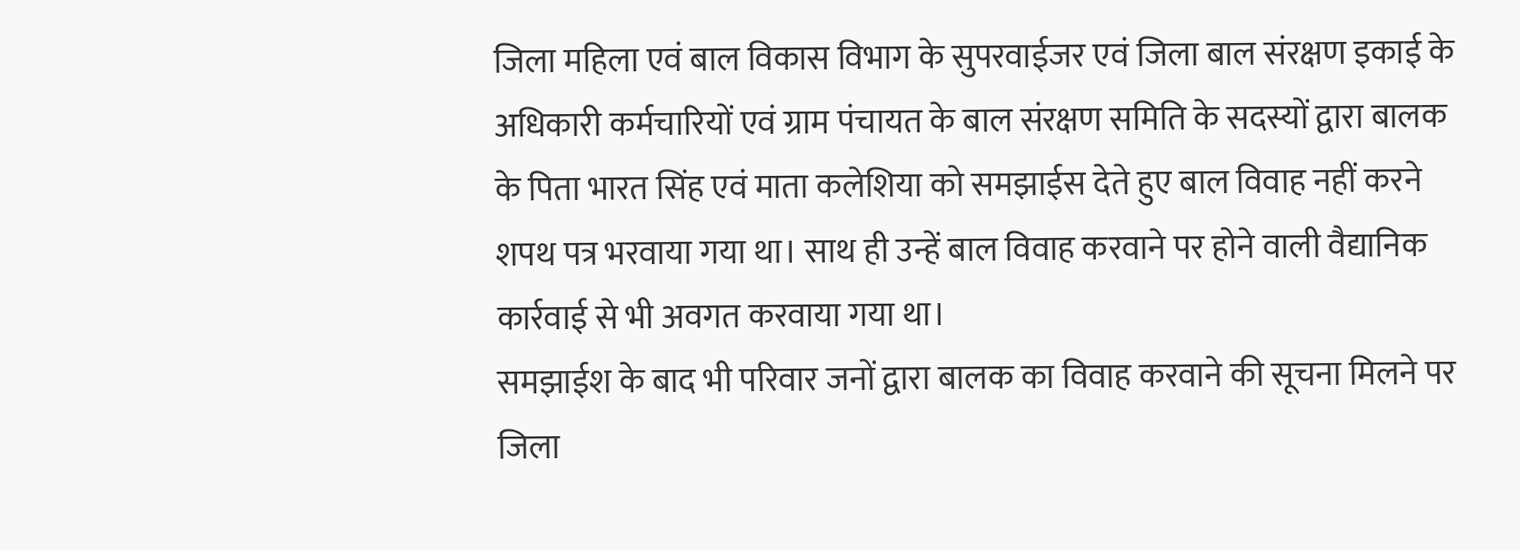जिला महिला एवं बाल विकास विभाग के सुपरवाईजर एवं जिला बाल संरक्षण इकाई के अधिकारी कर्मचारियों एवं ग्राम पंचायत के बाल संरक्षण समिति के सदस्यों द्वारा बालक के पिता भारत सिंह एवं माता कलेशिया को समझाईस देते हुए बाल विवाह नहीं करने शपथ पत्र भरवाया गया था। साथ ही उन्हें बाल विवाह करवाने पर होने वाली वैद्यानिक कार्रवाई से भी अवगत करवाया गया था।
समझाईश के बाद भी परिवार जनों द्वारा बालक का विवाह करवाने की सूचना मिलने पर जिला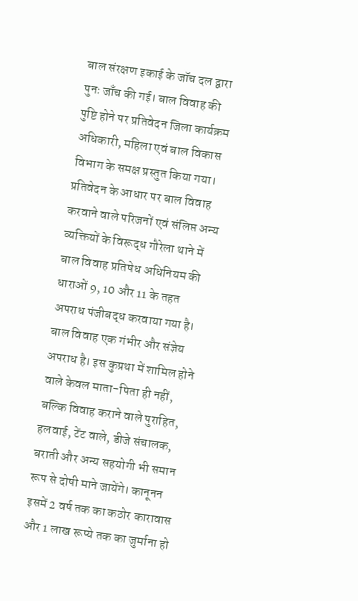बाल संरक्षण इकाई के जॉच दल द्वारा पुनः जाँच की गई। बाल विवाह की पुष्टि होने पर प्रतिवेदन जिला कार्यक्रम अधिकारी, महिला एवं बाल विकास विभाग के समक्ष प्रस्तुत किया गया। प्रतिवेदन के आधार पर बाल विवाह करवाने वाले परिजनों एवं संलिप्त अन्य व्यक्तियों के विरूद्ध गौरेला थाने में बाल विवाह प्रतिषेध अधिनियम की धाराओं 9, 10 और 11 के तहत अपराध पंजीबद्ध करवाया गया है।
बाल विवाह एक गंभीर और संज्ञेय अपराध है। इस कुप्रथा में शामिल होने वाले केवल माता-पिता ही नहीं, बल्कि विवाह कराने वाले पुराहित, हलवाई, टेंट वाले, डीजे संचालक, बराती और अन्य सहयोगी भी समान रूप से दोषी माने जायेंगे। कानूनन इसमें 2 वर्ष तक का कठोर कारावास और 1 लाख रूप्ये तक का जुर्माना हो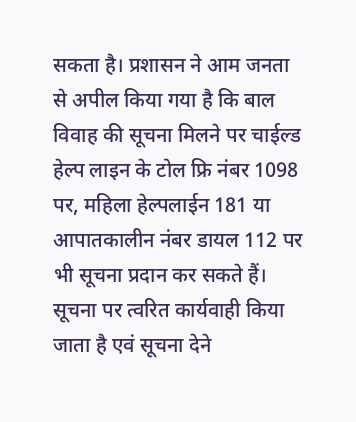सकता है। प्रशासन ने आम जनता से अपील किया गया है कि बाल विवाह की सूचना मिलने पर चाईल्ड हेल्प लाइन के टोल फ्रि नंबर 1098 पर, महिला हेल्पलाईन 181 या आपातकालीन नंबर डायल 112 पर भी सूचना प्रदान कर सकते हैं। सूचना पर त्वरित कार्यवाही किया जाता है एवं सूचना देने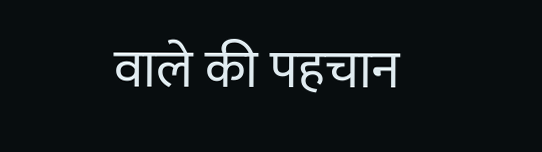वाले की पहचान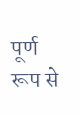पूर्ण रूप से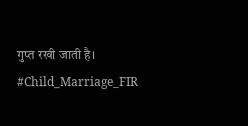गुप्त रखी जाती है।
#Child_Marriage_FIR